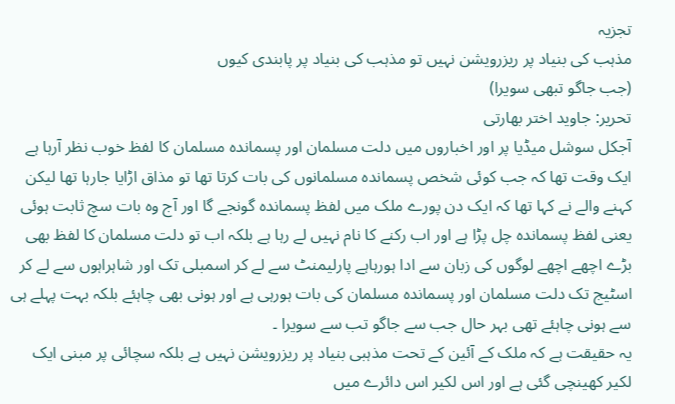تجزیہ
مذہب کی بنیاد پر ریزرویشن نہیں تو مذہب کی بنیاد پر پابندی کیوں
(جب جاگو تبھی سویرا)
تحریر: جاوید اختر بھارتی
آجکل سوشل میڈیا پر اور اخباروں میں دلت مسلمان اور پسماندہ مسلمان کا لفظ خوب نظر آرہا ہے ایک وقت تھا کہ جب کوئی شخص پسماندہ مسلمانوں کی بات کرتا تھا تو مذاق اڑایا جارہا تھا لیکن کہنے والے نے کہا تھا کہ ایک دن پورے ملک میں لفظ پسماندہ گونجے گا اور آج وہ بات سچ ثابت ہوئی یعنی لفظ پسماندہ چل پڑا ہے اور اب رکنے کا نام نہیں لے رہا ہے بلکہ اب تو دلت مسلمان کا لفظ بھی بڑے اچھے اچھے لوگوں کی زبان سے ادا ہورہاہے پارلیمنٹ سے لے کر اسمبلی تک اور شاہراہوں سے لے کر اسٹیج تک دلت مسلمان اور پسماندہ مسلمان کی بات ہورہی ہے اور ہونی بھی چاہئے بلکہ بہت پہلے ہی سے ہونی چاہئے تھی بہر حال جب سے جاگو تب سے سویرا ۔
یہ حقیقت ہے کہ ملک کے آئین کے تحت مذہبی بنیاد پر ریزرویشن نہیں ہے بلکہ سچائی پر مبنی ایک لکیر کھینچی گئی ہے اور اس لکیر اس دائرے میں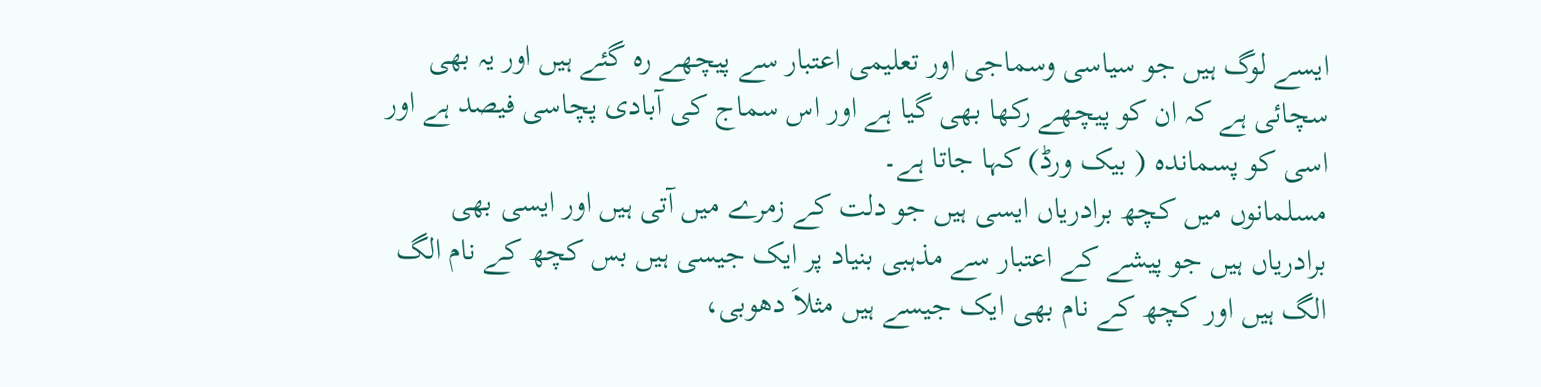ایسے لوگ ہیں جو سیاسی وسماجی اور تعلیمی اعتبار سے پیچھے رہ گئے ہیں اور یہ بھی سچائی ہے کہ ان کو پیچھے رکھا بھی گیا ہے اور اس سماج کی آبادی پچاسی فیصد ہے اور اسی کو پسماندہ ( بیک ورڈ) کہا جاتا ہے۔
مسلمانوں میں کچھ برادریاں ایسی ہیں جو دلت کے زمرے میں آتی ہیں اور ایسی بھی برادریاں ہیں جو پیشے کے اعتبار سے مذہبی بنیاد پر ایک جیسی ہیں بس کچھ کے نام الگ الگ ہیں اور کچھ کے نام بھی ایک جیسے ہیں مثلاَ دھوبی،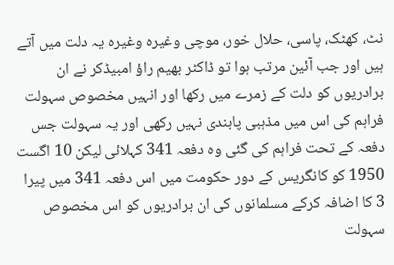نٹ، کھٹک، پاسی، حلال خور، موچی وغیرہ وغیرہ یہ دلت میں آتے ہیں اور جب آئین مرتب ہوا تو ڈاکٹر بھیم راؤ امبیڈکر نے ان برادریوں کو دلت کے زمرے میں رکھا اور انہیں مخصوص سہولت فراہم کی اس میں مذہبی پابندی نہیں رکھی اور یہ سہولت جس دفعہ کے تحت فراہم کی گئی وہ دفعہ 341 کہلائی لیکن 10 اگست 1950 کو کانگریس کے دور حکومت میں اس دفعہ 341 میں پیرا 3 کا اضافہ کرکے مسلمانوں کی ان برادریوں کو اس مخصوص سہولت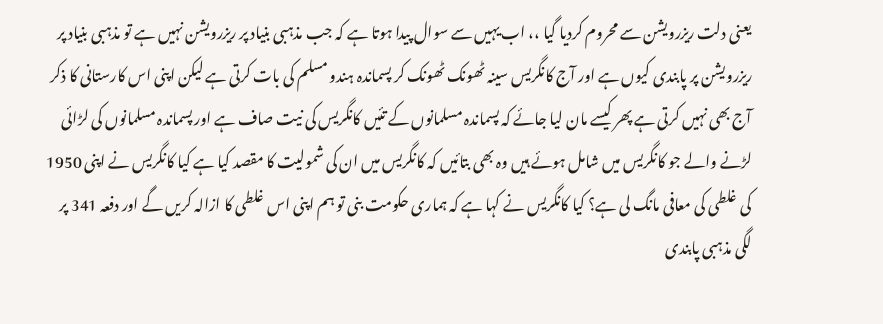یعنی دلت ریزرویشن سے محروم کردیا گیا ،، اب یہیں سے سوال پیدا ہوتا ہے کہ جب مذہبی بنیاد پر ریزرویشن نہیں ہے تو مذہبی بنیاد پر ریزرویشن پر پابندی کیوں ہے اور آج کانگریس سینہ ٹھونک ٹھونک کر پسماندہ ہندو مسلم کی بات کرتی ہے لیکن اپنی اس کارستانی کا ذکر آج بھی نہیں کرتی ہے پھر کیسے مان لیا جائے کہ پسماندہ مسلمانوں کے تئیں کانگریس کی نیت صاف ہے اور پسماندہ مسلمانوں کی لڑائی لڑنے والے جو کانگریس میں شامل ہوئے ہیں وہ بھی بتائیں کہ کانگریس میں ان کی شمولیت کا مقصد کیا ہے کیا کانگریس نے اپنی 1950 کی غلطی کی معافی مانگ لی ہے؟ کیا کانگریس نے کہا ہے کہ ہماری حکومت بنی تو ہم اپنی اس غلطی کا ازالہ کریں گے اور دفعہ 341 پر لگی مذہبی پابندی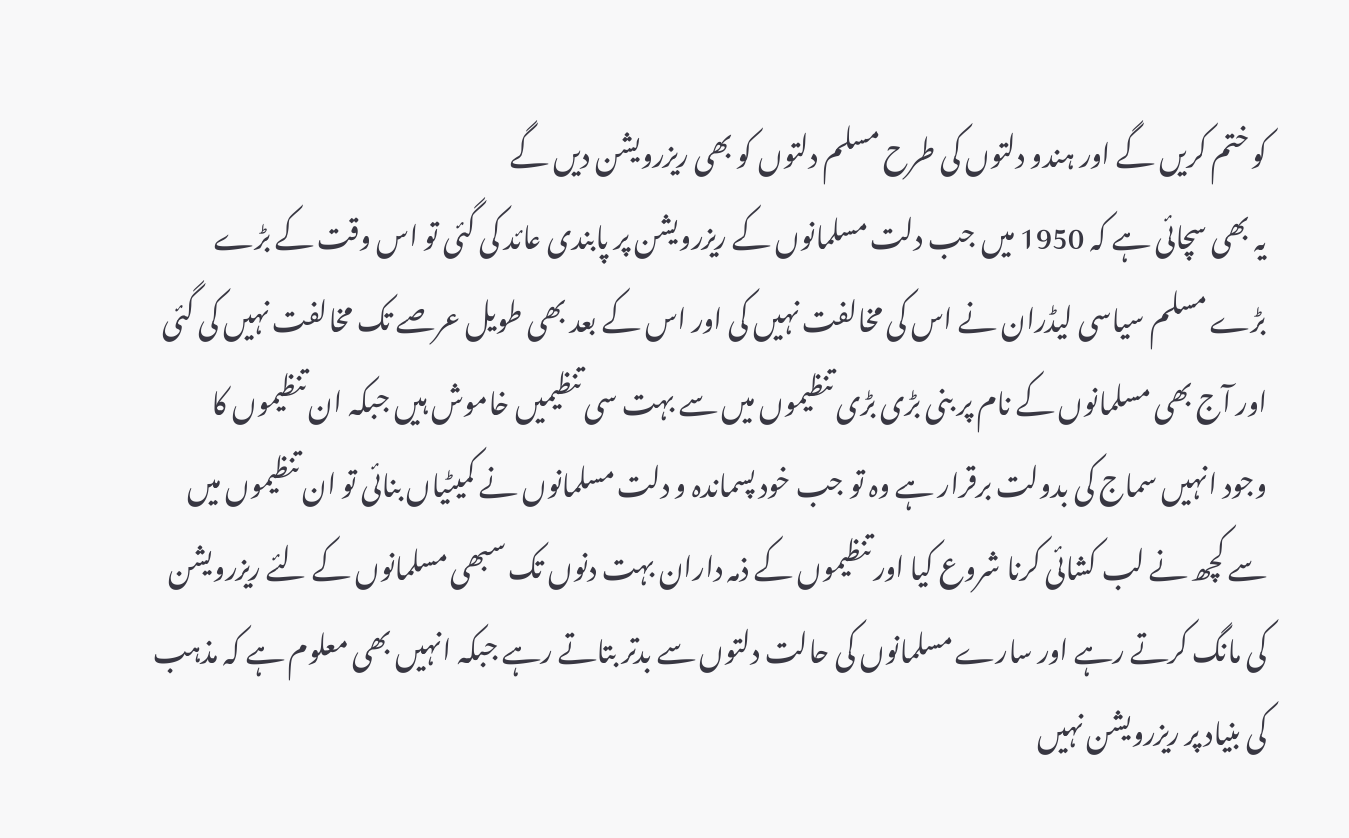کو ختم کریں گے اور ہندو دلتوں کی طرح مسلم دلتوں کو بھی ریزرویشن دیں گے
یہ بھی سچائی ہے کہ 1950 میں جب دلت مسلمانوں کے ریزرویشن پر پابندی عائد کی گئی تو اس وقت کے بڑے بڑے مسلم سیاسی لیڈران نے اس کی مخالفت نہیں کی اور اس کے بعد بھی طویل عرصے تک مخالفت نہیں کی گئی اور آج بھی مسلمانوں کے نام پر بنی بڑی بڑی تنظیموں میں سے بہت سی تنظیمیں خاموش ہیں جبکہ ان تنظیموں کا وجود انہیں سماج کی بدولت برقرار ہے وہ تو جب خود پسماندہ و دلت مسلمانوں نے کمیٹیاں بنائی تو ان تنظیموں میں سے کچھ نے لب کشائی کرنا شروع کیا اور تنظیموں کے ذمہ داران بہت دنوں تک سبھی مسلمانوں کے لئے ریزرویشن کی مانگ کرتے رہے اور سارے مسلمانوں کی حالت دلتوں سے بدتر بتاتے رہے جبکہ انہیں بھی معلوم ہے کہ مذہب کی بنیاد پر ریزرویشن نہیں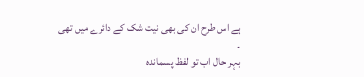ہے اس طرح ان کی بھی نیت شک کے دائرے میں تھی ۔
بہر حال اب تو لفظ پسماندہ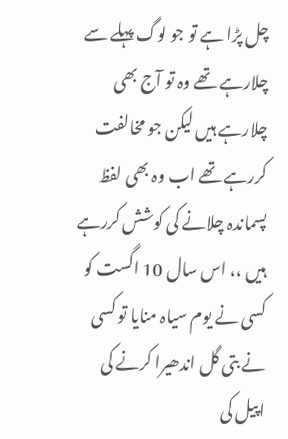چل پڑا ہے تو جو لوگ پہلے سے چلارہے تھے وہ تو آج بھی چلارہے ہیں لیکن جو مخالفت کررہے تھے اب وہ بھی لفظ پسماندہ چلانے کی کوشش کررہے ہیں ،، اس سال 10 اگست کو کسی نے یوم سیاہ منایا تو کسی نے بتی گل اندھیرا کرنے کی اپیل کی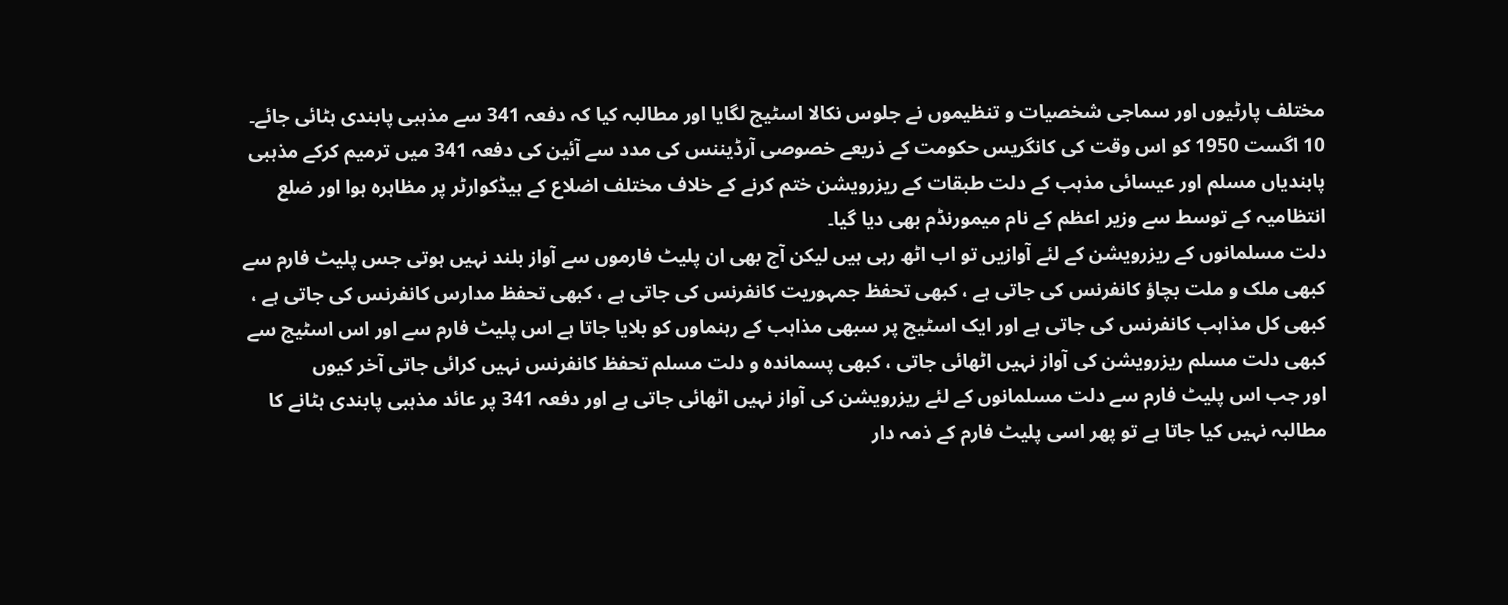مختلف پارٹیوں اور سماجی شخصیات و تنظیموں نے جلوس نکالا اسٹیج لگایا اور مطالبہ کیا کہ دفعہ 341 سے مذہبی پابندی ہٹائی جائے۔
10 اگست 1950 کو اس وقت کی کانگریس حکومت کے ذریعے خصوصی آرڈیننس کی مدد سے آئین کی دفعہ 341 میں ترمیم کرکے مذہبی پابندیاں مسلم اور عیسائی مذہب کے دلت طبقات کے ریزرویشن ختم کرنے کے خلاف مختلف اضلاع کے ہیڈکوارٹر پر مظاہرہ ہوا اور ضلع انتظامیہ کے توسط سے وزیر اعظم کے نام میمورنڈم بھی دیا گیا۔
دلت مسلمانوں کے ریزرویشن کے لئے آوازیں تو اب اٹھ رہی ہیں لیکن آج بھی ان پلیٹ فارموں سے آواز بلند نہیں ہوتی جس پلیٹ فارم سے کبھی ملک و ملت بچاؤ کانفرنس کی جاتی ہے ، کبھی تحفظ جمہوریت کانفرنس کی جاتی ہے ، کبھی تحفظ مدارس کانفرنس کی جاتی ہے ، کبھی کل مذاہب کانفرنس کی جاتی ہے اور ایک اسٹیج پر سبھی مذاہب کے رہنماوں کو بلایا جاتا ہے اس پلیٹ فارم سے اور اس اسٹیج سے کبھی دلت مسلم ریزرویشن کی آواز نہیں اٹھائی جاتی ، کبھی پسماندہ و دلت مسلم تحفظ کانفرنس نہیں کرائی جاتی آخر کیوں
اور جب اس پلیٹ فارم سے دلت مسلمانوں کے لئے ریزرویشن کی آواز نہیں اٹھائی جاتی ہے اور دفعہ 341 پر عائد مذہبی پابندی ہٹانے کا مطالبہ نہیں کیا جاتا ہے تو پھر اسی پلیٹ فارم کے ذمہ دار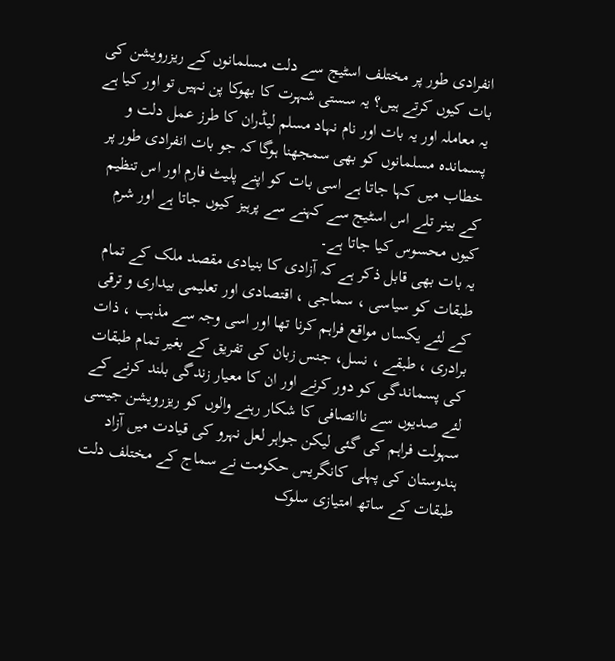انفرادی طور پر مختلف اسٹیج سے دلت مسلمانوں کے ریزرویشن کی بات کیوں کرتے ہیں؟ یہ سستی شہرت کا بھوکا پن نہیں تو اور کیا ہے یہ معاملہ اور یہ بات اور نام نہاد مسلم لیڈران کا طرز عمل دلت و پسماندہ مسلمانوں کو بھی سمجھنا ہوگا کہ جو بات انفرادی طور پر خطاب میں کہا جاتا ہے اسی بات کو اپنے پلیٹ فارم اور اس تنظیم کے بینر تلے اس اسٹیج سے کہنے سے پرہیز کیوں جاتا ہے اور شرم کیوں محسوس کیا جاتا ہے۔
یہ بات بھی قابل ذکر ہے کہ آزادی کا بنیادی مقصد ملک کے تمام طبقات کو سیاسی ، سماجی ، اقتصادی اور تعلیمی بیداری و ترقی کے لئے یکساں مواقع فراہم کرنا تھا اور اسی وجہ سے مذہب ، ذات برادری ، طبقے ، نسل، جنس زبان کی تفریق کے بغیر تمام طبقات کی پسماندگی کو دور کرنے اور ان کا معیار زندگی بلند کرنے کے لئے صدیوں سے ناانصافی کا شکار رہنے والوں کو ریزرویشن جیسی سہولت فراہم کی گئی لیکن جواہر لعل نہرو کی قیادت میں آزاد ہندوستان کی پہلی کانگریس حکومت نے سماج کے مختلف دلت طبقات کے ساتھ امتیازی سلوک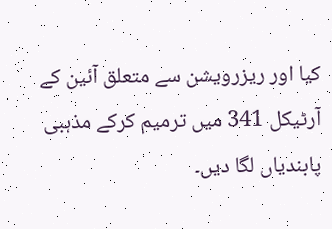کیا اور ریزرویشن سے متعلق آئین کے آرٹیکل 341 میں ترمیم کرکے مذہبی پابندیاں لگا دیں۔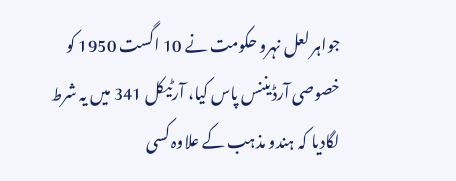جواہر لعل نہرو حکومت نے 10 اگست 1950 کو خصوصی آرڈیننس پاس کیا، آرٹیکل 341 میں یہ شرط لگادیا کہ ہندو مذہب کے علاوہ کسی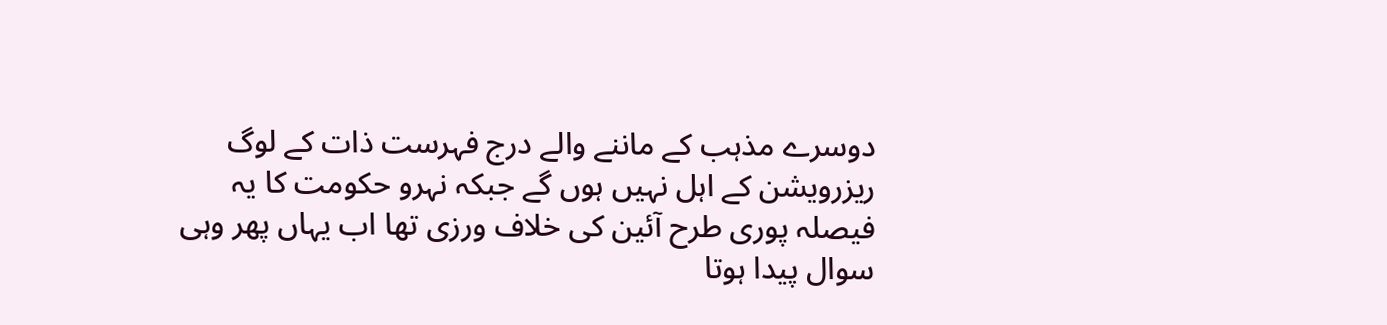دوسرے مذہب کے ماننے والے درج فہرست ذات کے لوگ ریزرویشن کے اہل نہیں ہوں گے جبکہ نہرو حکومت کا یہ فیصلہ پوری طرح آئین کی خلاف ورزی تھا اب یہاں پھر وہی سوال پیدا ہوتا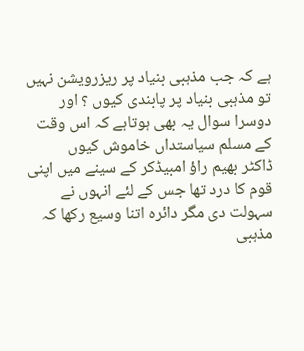ہے کہ جب مذہبی بنیاد پر ریزرویشن نہیں تو مذہبی بنیاد پر پابندی کیوں ؟ اور دوسرا سوال یہ بھی ہوتاہے کہ اس وقت کے مسلم سیاستداں خاموش کیوں
ڈاکٹر بھیم راؤ امبیڈکر کے سینے میں اپنی قوم کا درد تھا جس کے لئے انہوں نے سہولت دی مگر دائرہ اتنا وسیع رکھا کہ مذہبی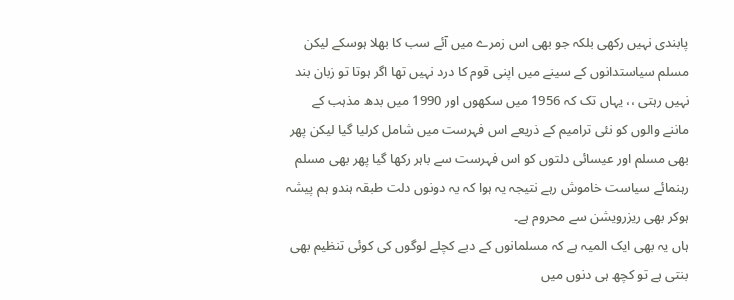پابندی نہیں رکھی بلکہ جو بھی اس زمرے میں آئے سب کا بھلا ہوسکے لیکن مسلم سیاستدانوں کے سینے میں اپنی قوم کا درد نہیں تھا اگر ہوتا تو زبان بند نہیں رہتی ،، یہاں تک کہ 1956 میں سکھوں اور 1990 میں بدھ مذہب کے ماننے والوں کو نئی ترامیم کے ذریعے اس فہرست میں شامل کرلیا گیا لیکن پھر بھی مسلم اور عیسائی دلتوں کو اس فہرست سے باہر رکھا گیا پھر بھی مسلم رہنمائے سیاست خاموش رہے نتیجہ یہ ہوا کہ یہ دونوں دلت طبقہ ہندو ہم پیشہ ہوکر بھی ریزرویشن سے محروم ہے۔
ہاں یہ بھی ایک المیہ ہے کہ مسلمانوں کے دبے کچلے لوگوں کی کوئی تنظیم بھی بنتی ہے تو کچھ ہی دنوں میں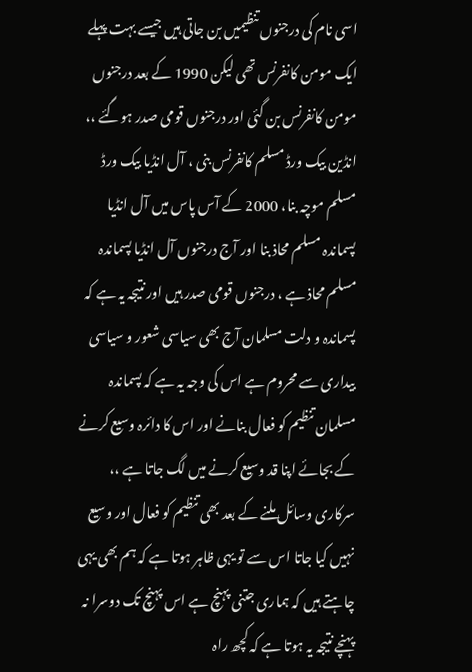اسی نام کی درجنوں تنظیمیں بن جاتی ہیں جیسے بہت پہلے ایک مومن کانفرنس تھی لیکن 1990 کے بعد درجنوں مومن کانفرنس بن گئی اور درجنوں قومی صدر ہوگئے ،، انڈین بیک ورڈ مسلم کانفرنس بنی ، آل انڈیا بیک ورڈ مسلم موچہ بنا، 2000 کے آس پاس میں آل انڈیا پسماندہ مسلم محاذ بنا اور آج درجنوں آل انڈیا پسماندہ مسلم محاذ ہے ، درجنوں قومی صدر ہیں اور نتیجہ یہ ہے کہ پسماندہ و دلت مسلمان آج بھی سیاسی شعور و سیاسی بیداری سے محروم ہے اس کی وجہ یہ ہے کہ پسماندہ مسلمان تنظیم کو فعال بنانے اور اس کا دائرہ وسیع کرنے کے بجائے اپنا قد وسیع کرنے میں لگ جاتا ہے ،، سرکاری وسائل ملنے کے بعد بھی تنظیم کو فعال اور وسیع نہیں کیا جاتا اس سے تو یہی ظاہر ہوتا ہے کہ ہم بھی یہی چاہتے ہیں کہ ہماری جتنی پہنچ ہے اس پہنچ تک دوسرا نہ پہنچے نتیجہ یہ ہوتا ہے کہ کچھ راہ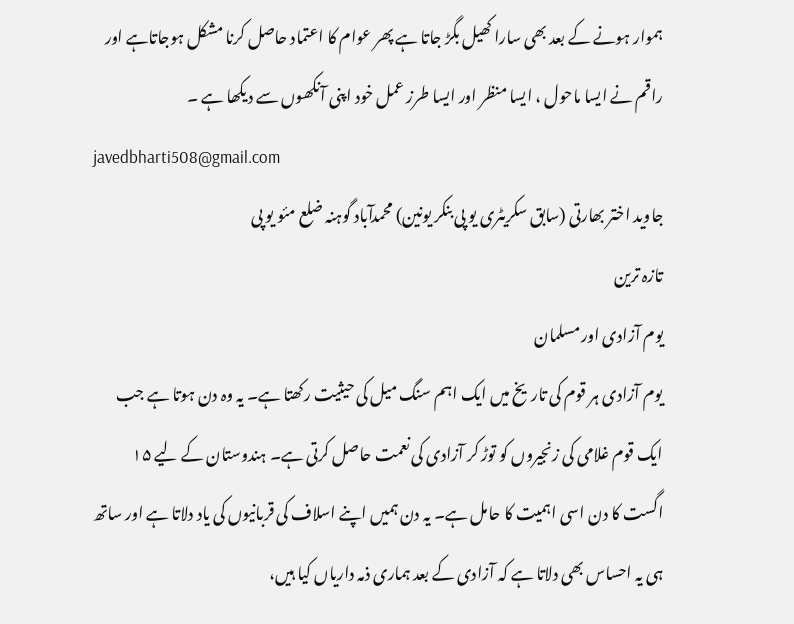ہموار ہونے کے بعد بھی سارا کھیل بگڑ جاتا ہے پھر عوام کا اعتماد حاصل کرنا مشکل ہوجاتاہے اور راقم نے ایسا ماحول ، ایسا منظر اور ایسا طرز عمل خود اپنی آنکھوں سے دیکھا ہے ۔
javedbharti508@gmail.com
جاوید اختر بھارتی (سابق سکریٹری یو پی بنکر یونین) محمدآباد گوہنہ ضلع مئو یو پی
تازہ ترین
یوم آزادی اور مسلمان
یوم آزادی ہر قوم کی تاریخ میں ایک اہم سنگ میل کی حیثیت رکھتا ہے۔ یہ وہ دن ہوتا ہے جب ایک قوم غلامی کی زنجیروں کو توڑ کر آزادی کی نعمت حاصل کرتی ہے۔ ہندوستان کے لیے ۱۵ اگست کا دن اسی اہمیت کا حامل ہے۔ یہ دن ہمیں اپنے اسلاف کی قربانیوں کی یاد دلاتا ہے اور ساتھ ہی یہ احساس بھی دلاتا ہے کہ آزادی کے بعد ہماری ذمہ داریاں کیا ہیں،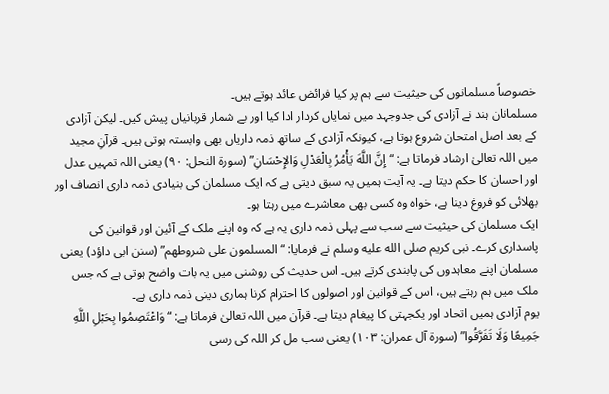خصوصاً مسلمانوں کی حیثیت سے ہم پر کیا فرائض عائد ہوتے ہیں۔
مسلمانان ہند نے آزادی کی جدوجہد میں نمایاں کردار ادا کیا اور بے شمار قربانیاں پیش کیں۔ لیکن آزادی کے بعد اصل امتحان شروع ہوتا ہے، کیونکہ آزادی کے ساتھ ذمہ داریاں بھی وابستہ ہوتی ہیں۔ قرآنِ مجید میں اللہ تعالیٰ ارشاد فرماتا ہے: “إِنَّ اللَّهَ يَأْمُرُ بِالْعَدْلِ وَالإِحْسَانِ” (سورۃ النحل: ۹۰) یعنی اللہ تمہیں عدل اور احسان کا حکم دیتا ہے۔ یہ آیت ہمیں یہ سبق دیتی ہے کہ ایک مسلمان کی بنیادی ذمہ داری انصاف اور بھلائی کو فروغ دینا ہے، خواہ وہ کسی بھی معاشرے میں رہتا ہو۔
ایک مسلمان کی حیثیت سے سب سے پہلی ذمہ داری یہ ہے کہ وہ اپنے ملک کے آئین اور قوانین کی پاسداری کرے۔ نبی کریم صلى الله عليه وسلم نے فرمایا: “المسلمون على شروطهم” (سنن ابی داؤد) یعنی مسلمان اپنے معاہدوں کی پابندی کرتے ہیں۔ اس حدیث کی روشنی میں یہ بات واضح ہوتی ہے کہ جس ملک میں ہم رہتے ہیں، اس کے قوانین اور اصولوں کا احترام کرنا ہماری دینی ذمہ داری ہے۔
یوم آزادی ہمیں اتحاد اور یکجہتی کا پیغام دیتا ہے۔ قرآن میں اللہ تعالیٰ فرماتا ہے: “وَاعْتَصِمُوا بِحَبْلِ اللَّهِ جَمِيعًا وَلَا تَفَرَّقُوا” (سورۃ آل عمران: ۱۰۳) یعنی سب مل کر اللہ کی رسی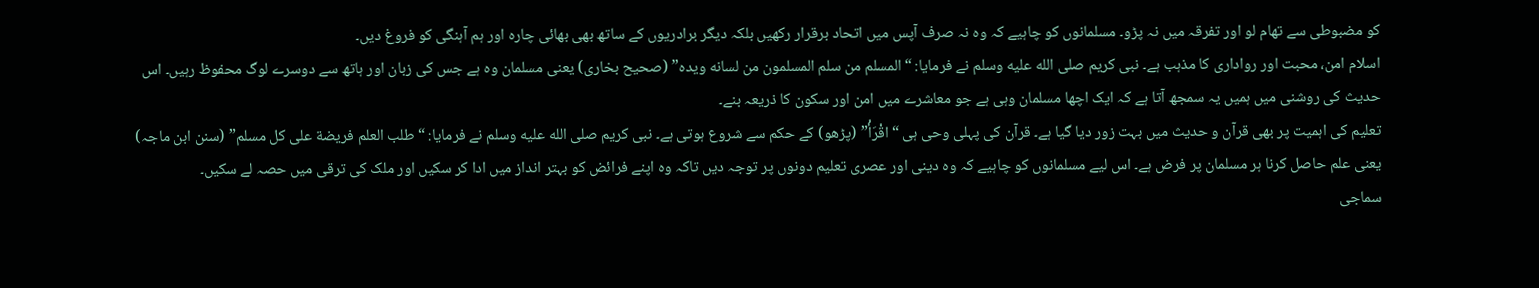کو مضبوطی سے تھام لو اور تفرقہ میں نہ پڑو۔ مسلمانوں کو چاہیے کہ وہ نہ صرف آپس میں اتحاد برقرار رکھیں بلکہ دیگر برادریوں کے ساتھ بھی بھائی چارہ اور ہم آہنگی کو فروغ دیں۔
اسلام امن، محبت اور رواداری کا مذہب ہے۔ نبی کریم صلى الله عليه وسلم نے فرمایا: “المسلم من سلم المسلمون من لسانه ويده” (صحیح بخاری) یعنی مسلمان وہ ہے جس کی زبان اور ہاتھ سے دوسرے لوگ محفوظ رہیں۔ اس حدیث کی روشنی میں ہمیں یہ سمجھ آتا ہے کہ ایک اچھا مسلمان وہی ہے جو معاشرے میں امن اور سکون کا ذریعہ بنے۔
تعلیم کی اہمیت پر بھی قرآن و حدیث میں بہت زور دیا گیا ہے۔ قرآن کی پہلی وحی ہی “اقْرَأْ” (پڑھو) کے حکم سے شروع ہوتی ہے۔ نبی کریم صلى الله عليه وسلم نے فرمایا: “طلب العلم فريضة على كل مسلم” (سنن ابن ماجہ) یعنی علم حاصل کرنا ہر مسلمان پر فرض ہے۔ اس لیے مسلمانوں کو چاہیے کہ وہ دینی اور عصری تعلیم دونوں پر توجہ دیں تاکہ وہ اپنے فرائض کو بہتر انداز میں ادا کر سکیں اور ملک کی ترقی میں حصہ لے سکیں۔
سماجی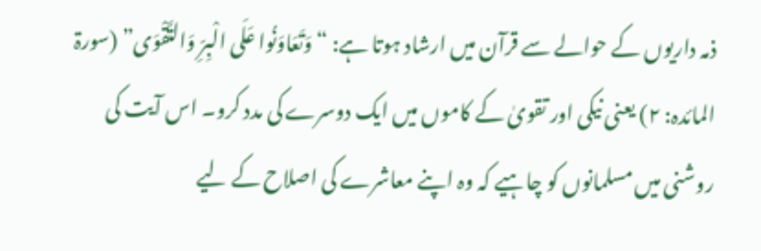ذمہ داریوں کے حوالے سے قرآن میں ارشاد ہوتا ہے: “وَتَعَاوَنُوا عَلَى الْبِرِّ وَالتَّقْوَى” (سورۃ المائدہ: ۲) یعنی نیکی اور تقویٰ کے کاموں میں ایک دوسرے کی مدد کرو۔ اس آیت کی روشنی میں مسلمانوں کو چاہیے کہ وہ اپنے معاشرے کی اصلاح کے لیے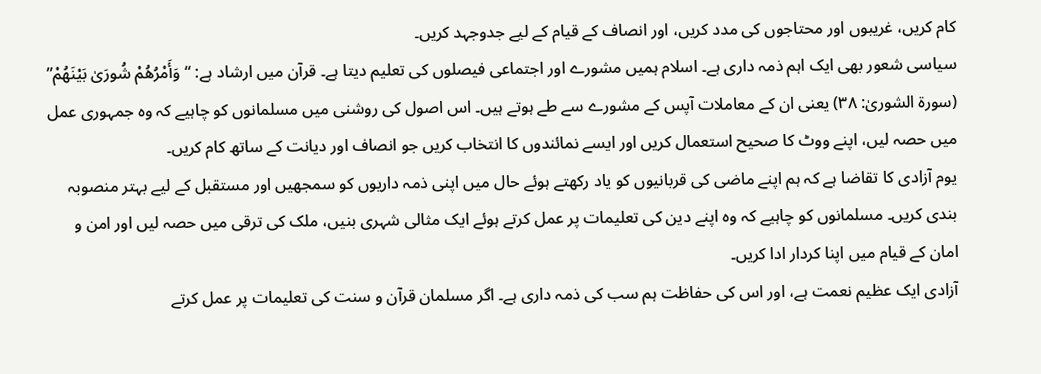کام کریں، غریبوں اور محتاجوں کی مدد کریں، اور انصاف کے قیام کے لیے جدوجہد کریں۔
سیاسی شعور بھی ایک اہم ذمہ داری ہے۔ اسلام ہمیں مشورے اور اجتماعی فیصلوں کی تعلیم دیتا ہے۔ قرآن میں ارشاد ہے: “وَأَمْرُهُمْ شُورَىٰ بَيْنَهُمْ” (سورۃ الشوریٰ: ۳۸) یعنی ان کے معاملات آپس کے مشورے سے طے ہوتے ہیں۔ اس اصول کی روشنی میں مسلمانوں کو چاہیے کہ وہ جمہوری عمل میں حصہ لیں، اپنے ووٹ کا صحیح استعمال کریں اور ایسے نمائندوں کا انتخاب کریں جو انصاف اور دیانت کے ساتھ کام کریں۔
یوم آزادی کا تقاضا ہے کہ ہم اپنے ماضی کی قربانیوں کو یاد رکھتے ہوئے حال میں اپنی ذمہ داریوں کو سمجھیں اور مستقبل کے لیے بہتر منصوبہ بندی کریں۔ مسلمانوں کو چاہیے کہ وہ اپنے دین کی تعلیمات پر عمل کرتے ہوئے ایک مثالی شہری بنیں، ملک کی ترقی میں حصہ لیں اور امن و امان کے قیام میں اپنا کردار ادا کریں۔
آزادی ایک عظیم نعمت ہے، اور اس کی حفاظت ہم سب کی ذمہ داری ہے۔ اگر مسلمان قرآن و سنت کی تعلیمات پر عمل کرتے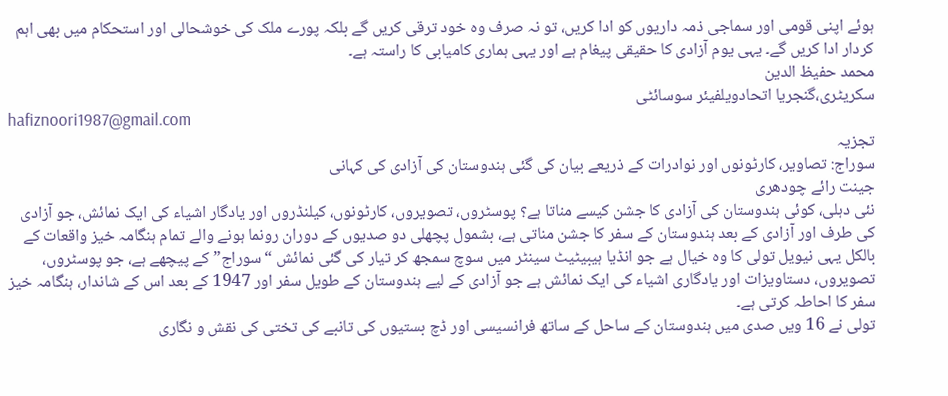ہوئے اپنی قومی اور سماجی ذمہ داریوں کو ادا کریں، تو نہ صرف وہ خود ترقی کریں گے بلکہ پورے ملک کی خوشحالی اور استحکام میں بھی اہم کردار ادا کریں گے۔ یہی یوم آزادی کا حقیقی پیغام ہے اور یہی ہماری کامیابی کا راستہ ہے۔
محمد حفیظ الدین
سکریٹری،گنجریا اتحادویلفیئر سوسائٹی
hafiznoori1987@gmail.com
تجزیہ
سوراج: تصاویر، کارٹونوں اور نوادرات کے ذریعے بیان کی گئی ہندوستان کی آزادی کی کہانی
جینت رائے چودھری
نئی دہلی، کوئی ہندوستان کی آزادی کا جشن کیسے مناتا ہے؟ پوسٹروں، تصویروں، کارٹونوں، کیلنڈروں اور یادگار اشیاء کی ایک نمائش، جو آزادی کی طرف اور آزادی کے بعد ہندوستان کے سفر کا جشن مناتی ہے، بشمول پچھلی دو صدیوں کے دوران رونما ہونے والے تمام ہنگامہ خیز واقعات کے بالکل یہی نیویل تولی کا وہ خیال ہے جو انڈیا ہیبیٹیٹ سینٹر میں سوچ سمجھ کر تیار کی گئی نمائش “سوراج” کے پیچھے ہے، جو پوسٹروں، تصویروں، دستاویزات اور یادگاری اشیاء کی ایک نمائش ہے جو آزادی کے لیے ہندوستان کے طویل سفر اور 1947 کے بعد اس کے شاندار، ہنگامہ خیز سفر کا احاطہ کرتی ہے۔
تولی نے 16 ویں صدی میں ہندوستان کے ساحل کے ساتھ فرانسیسی اور ڈچ بستیوں کی تانبے کی تختی کی نقش و نگاری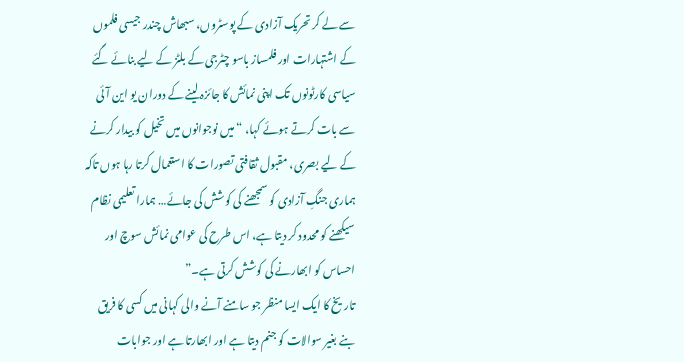سے لے کر تحریک آزادی کے پوسٹروں، سبھاش چندر جیسی فلموں کے اشتہارات اور فلمساز باسو چٹرجی کے بلٹز کے لیے بنائے گئے سیاسی کارٹونوں تک اپنی نمائش کا جائزہ لینے کے دوران یو این آئی سے بات کرتے ہوئے کہا، “میں نوجوانوں میں تخیل کو بیدار کرنے کے لیے بصری، مقبول ثقافتی تصورات کا استعمال کرتا رہا ہوں تاکہ ہماری جنگِ آزادی کو سمجھنے کی کوشش کی جائے… ہمارا تعلیمی نظام سیکھنے کو محدود کر دیتا ہے، اس طرح کی عوامی نمائش سوچ اور احساس کو ابھارنے کی کوشش کرتی ہے۔”
تاریخ کا ایک ایسا منظر جو سامنے آنے والی کہانی میں کسی کا فریق بنے بغیر سوالات کو جنم دیتا ہے اور ابھارتا ہے اور جوابات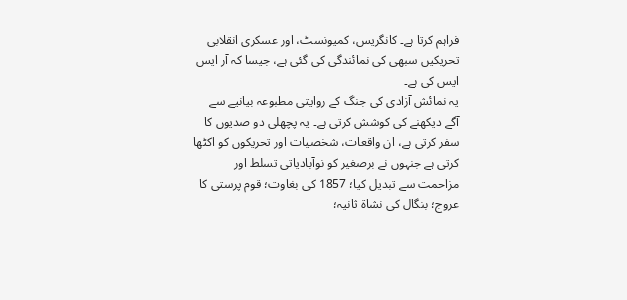فراہم کرتا ہے۔ کانگریس، کمیونسٹ، اور عسکری انقلابی تحریکیں سبھی کی نمائندگی کی گئی ہے، جیسا کہ آر ایس ایس کی ہے۔
یہ نمائش آزادی کی جنگ کے روایتی مطبوعہ بیانیے سے آگے دیکھنے کی کوشش کرتی ہے۔ یہ پچھلی دو صدیوں کا سفر کرتی ہے، ان واقعات، شخصیات اور تحریکوں کو اکٹھا کرتی ہے جنہوں نے برصغیر کو نوآبادیاتی تسلط اور مزاحمت سے تبدیل کیا؛ 1857 کی بغاوت؛ قوم پرستی کا عروج؛ بنگال کی نشاۃ ثانیہ؛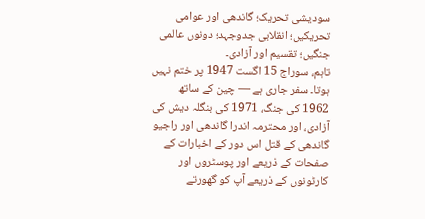سودیشی تحریک؛ گاندھی اور عوامی تحریکیں؛ انقلابی جدوجہد؛ دونوں عالمی جنگیں؛ تقسیم اور آزادی۔
تاہم، سوراج 15 اگست 1947 پر ختم نہیں ہوتا۔ سفر جاری ہے — چین کے ساتھ 1962 کی جنگ، 1971 کی بنگلہ دیش کی آزادی، اور محترمہ اندرا گاندھی اور راجیو گاندھی کے قتل اس دور کے اخبارات کے صفحات کے ذریعے اور پوسٹروں اور کارٹونوں کے ذریعے آپ کو گھورتے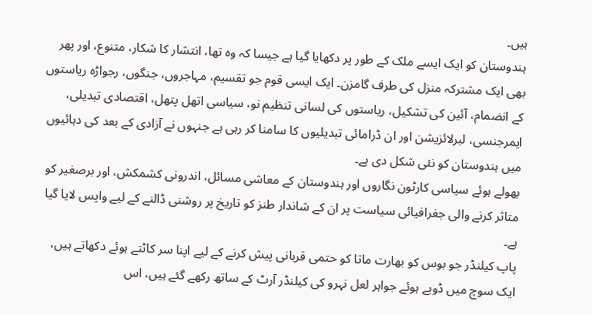ہیں۔
ہندوستان کو ایک ایسے ملک کے طور پر دکھایا گیا ہے جیسا کہ وہ تھا، انتشار کا شکار، متنوع، اور پھر بھی ایک مشترکہ منزل کی طرف گامزن۔ ایک ایسی قوم جو تقسیم، مہاجروں، جنگوں، رجواڑہ ریاستوں کے انضمام، آئین کی تشکیل، ریاستوں کی لسانی تنظیم نو، سیاسی اتھل پتھل، اقتصادی تبدیلی، ایمرجنسی، لبرلائزیشن اور ان ڈرامائی تبدیلیوں کا سامنا کر رہی ہے جنہوں نے آزادی کے بعد کی دہائیوں میں ہندوستان کو نئی شکل دی ہے۔
بھولے ہوئے سیاسی کارٹون نگاروں اور ہندوستان کے معاشی مسائل، اندرونی کشمکش، اور برصغیر کو متاثر کرنے والی جغرافیائی سیاست پر ان کے شاندار طنز کو تاریخ پر روشنی ڈالنے کے لیے واپس لایا گیا ہے۔
پاپ کیلنڈر جو بوس کو بھارت ماتا کو حتمی قربانی پیش کرنے کے لیے اپنا سر کاٹتے ہوئے دکھاتے ہیں، ایک سوچ میں ڈوبے ہوئے جواہر لعل نہرو کی کیلنڈر آرٹ کے ساتھ رکھے گئے ہیں، اس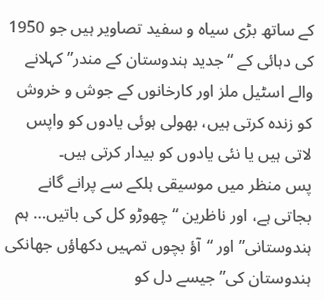کے ساتھ بڑی سیاہ و سفید تصاویر ہیں جو 1950 کی دہائی کے “جدید ہندوستان کے مندر” کہلانے والے اسٹیل ملز اور کارخانوں کے جوش و خروش کو زندہ کرتی ہیں، بھولی ہوئی یادوں کو واپس لاتی ہیں یا نئی یادوں کو بیدار کرتی ہیں۔
پس منظر میں موسیقی ہلکے سے پرانے گانے بجاتی ہے، اور ناظرین “چھوڑو کل کی باتیں… ہم ہندوستانی” اور “آؤ بچوں تمہیں دکھاؤں جھانکی ہندوستان کی” جیسے دل کو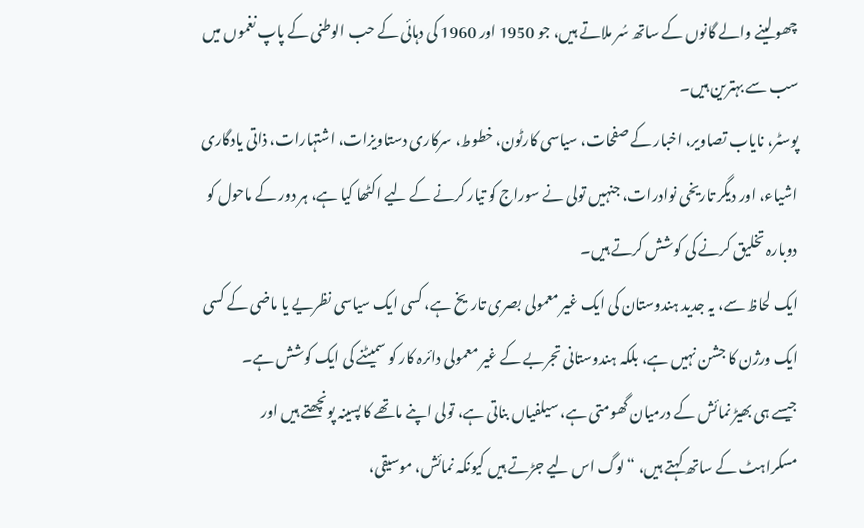چھو لینے والے گانوں کے ساتھ سُر ملاتے ہیں، جو 1950 اور 1960 کی دہائی کے حب الوطنی کے پاپ نغموں میں سب سے بہترین ہیں۔
پوسٹر، نایاب تصاویر، اخبار کے صفحات، سیاسی کارٹون، خطوط، سرکاری دستاویزات، اشتہارات، ذاتی یادگاری اشیاء، اور دیگر تاریخی نوادرات، جنہیں تولی نے سوراج کو تیار کرنے کے لیے اکٹھا کیا ہے، ہر دور کے ماحول کو دوبارہ تخلیق کرنے کی کوشش کرتے ہیں۔
ایک لحاظ سے، یہ جدید ہندوستان کی ایک غیر معمولی بصری تاریخ ہے، کسی ایک سیاسی نظریے یا ماضی کے کسی ایک ورژن کا جشن نہیں ہے، بلکہ ہندوستانی تجربے کے غیر معمولی دائرہ کار کو سمیٹنے کی ایک کوشش ہے۔
جیسے ہی بھیڑ نمائش کے درمیان گھومتی ہے، سیلفیاں بناتی ہے، تولی اپنے ماتھے کا پسینہ پونچھتے ہیں اور مسکراہٹ کے ساتھ کہتے ہیں، “لوگ اس لیے جڑتے ہیں کیونکہ نمائش، موسیقی،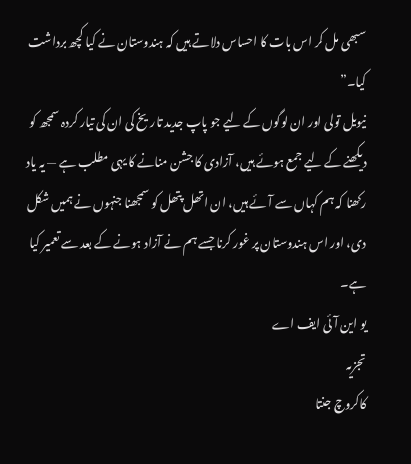سبھی مل کر اس بات کا احساس دلاتے ہیں کہ ہندوستان نے کیا کچھ برداشت کیا۔”
نیویل تولی اور ان لوگوں کے لیے جو پاپ جدید تاریخ کی ان کی تیار کردہ سمجھ کو دیکھنے کے لیے جمع ہوئے ہیں، آزادی کا جشن منانے کا یہی مطلب ہے — یہ یاد رکھنا کہ ہم کہاں سے آئے ہیں، ان اتھل پتھل کو سمجھنا جنہوں نے ہمیں شکل دی، اور اس ہندوستان پر غور کرنا جسے ہم نے آزاد ہونے کے بعد سے تعمیر کیا ہے۔
یو این آئی ایف اے
تجزیہ
کاکروچ جنتا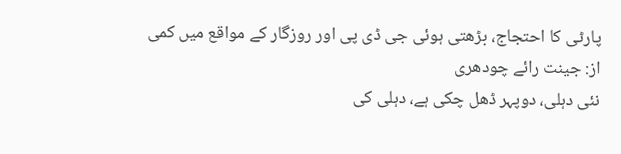پارٹی کا احتجاج، بڑھتی ہوئی جی ڈی پی اور روزگار کے مواقع میں کمی
از: جینت رائے چودھری
نئی دہلی، دوپہر ڈھل چکی ہے، دہلی کی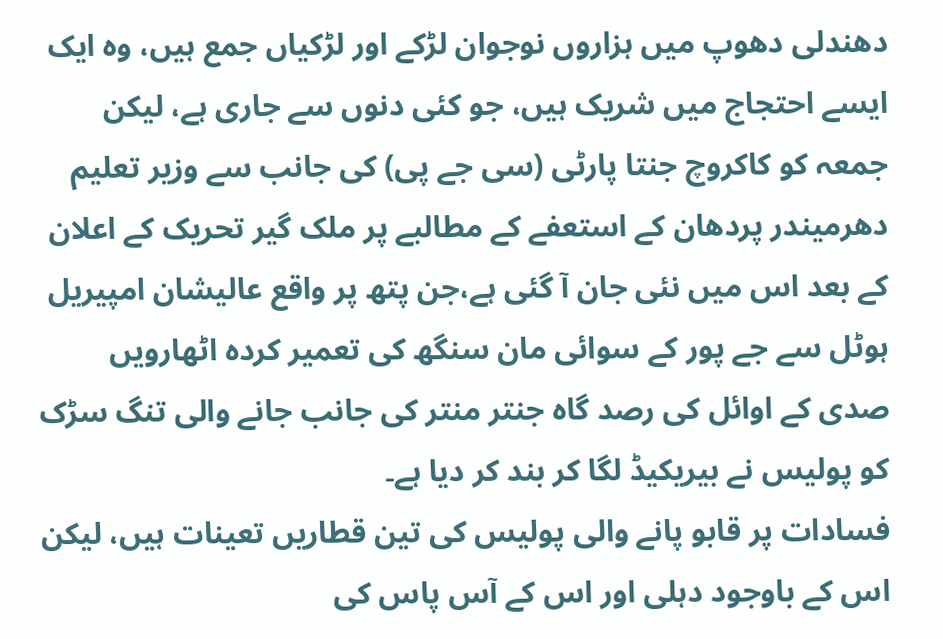دھندلی دھوپ میں ہزاروں نوجوان لڑکے اور لڑکیاں جمع ہیں، وہ ایک ایسے احتجاج میں شریک ہیں، جو کئی دنوں سے جاری ہے، لیکن جمعہ کو کاکروچ جنتا پارٹی (سی جے پی) کی جانب سے وزیر تعلیم دھرمیندر پردھان کے استعفے کے مطالبے پر ملک گیر تحریک کے اعلان کے بعد اس میں نئی جان آ گئی ہے،جن پتھ پر واقع عالیشان امپیریل ہوٹل سے جے پور کے سوائی مان سنگھ کی تعمیر کردہ اٹھارویں صدی کے اوائل کی رصد گاہ جنتر منتر کی جانب جانے والی تنگ سڑک کو پولیس نے بیریکیڈ لگا کر بند کر دیا ہے۔
فسادات پر قابو پانے والی پولیس کی تین قطاریں تعینات ہیں، لیکن اس کے باوجود دہلی اور اس کے آس پاس کی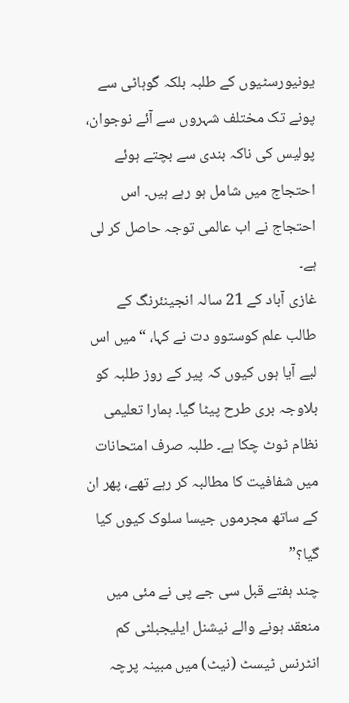یونیورسٹیوں کے طلبہ بلکہ گوہاٹی سے پونے تک مختلف شہروں سے آئے نوجوان، پولیس کی ناکہ بندی سے بچتے ہوئے احتجاج میں شامل ہو رہے ہیں۔ اس احتجاج نے اب عالمی توجہ حاصل کر لی ہے۔
غازی آباد کے 21 سالہ انجینئرنگ کے طالب علم کوستوو دت نے کہا، “میں اس لیے آیا ہوں کیوں کہ پیر کے روز طلبہ کو بلاوجہ بری طرح پیٹا گیا۔ ہمارا تعلیمی نظام ٹوٹ چکا ہے۔ طلبہ صرف امتحانات میں شفافیت کا مطالبہ کر رہے تھے، پھر ان کے ساتھ مجرموں جیسا سلوک کیوں کیا گیا؟”
چند ہفتے قبل سی جے پی نے مئی میں منعقد ہونے والے نیشنل ایلیجبلٹی کم انٹرنس ٹیسٹ (نیٹ) میں مبینہ پرچہ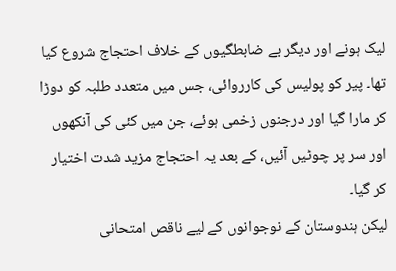لیک ہونے اور دیگر بے ضابطگیوں کے خلاف احتجاج شروع کیا تھا۔ پیر کو پولیس کی کارروائی، جس میں متعدد طلبہ کو دوڑا کر مارا گیا اور درجنوں زخمی ہوئے، جن میں کئی کی آنکھوں اور سر پر چوٹیں آئیں، کے بعد یہ احتجاج مزید شدت اختیار کر گیا۔
لیکن ہندوستان کے نوجوانوں کے لیے ناقص امتحانی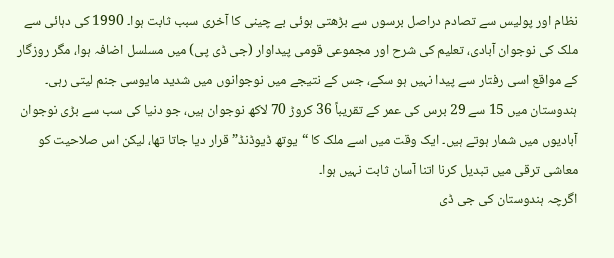نظام اور پولیس سے تصادم دراصل برسوں سے بڑھتی ہوئی بے چینی کا آخری سبب ثابت ہوا۔ 1990 کی دہائی سے ملک کی نوجوان آبادی، تعلیم کی شرح اور مجموعی قومی پیداوار (جی ڈی پی) میں مسلسل اضافہ ہوا، مگر روزگار کے مواقع اسی رفتار سے پیدا نہیں ہو سکے، جس کے نتیجے میں نوجوانوں میں شدید مایوسی جنم لیتی رہی۔
ہندوستان میں 15 سے 29 برس کی عمر کے تقریباً 36 کروڑ 70 لاکھ نوجوان ہیں، جو دنیا کی سب سے بڑی نوجوان آبادیوں میں شمار ہوتے ہیں۔ ایک وقت میں اسے ملک کا “یوتھ ڈیوڈنڈ” قرار دیا جاتا تھا، لیکن اس صلاحیت کو معاشی ترقی میں تبدیل کرنا اتنا آسان ثابت نہیں ہوا۔
اگرچہ ہندوستان کی جی ڈی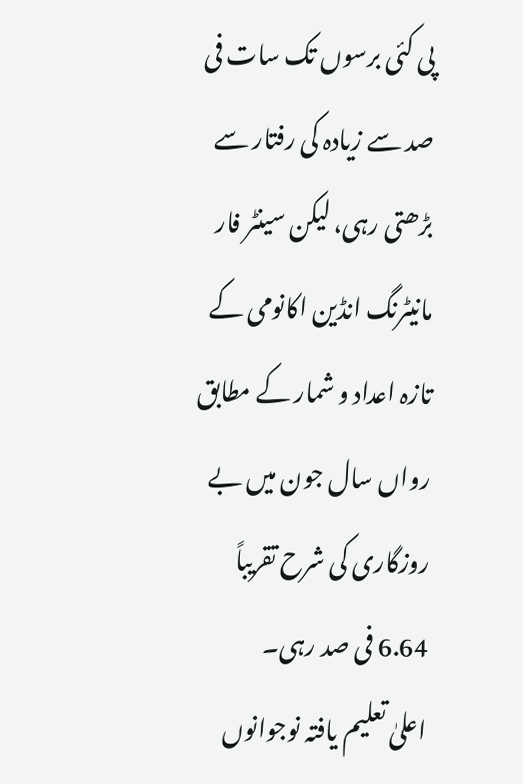پی کئی برسوں تک سات فی صد سے زیادہ کی رفتار سے بڑھتی رہی، لیکن سینٹر فار مانیٹرنگ انڈین اکانومی کے تازہ اعداد و شمار کے مطابق رواں سال جون میں بے روزگاری کی شرح تقریباً 6.64 فی صد رہی۔
اعلیٰ تعلیم یافتہ نوجوانوں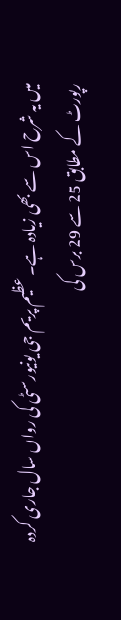میں یہ شرح اس سے بھی زیادہ ہے۔ عظیم پریم جی یونیورسٹی کی رواں سال جاری کردہ رپورٹ کے مطابق 25 سے 29 برس کی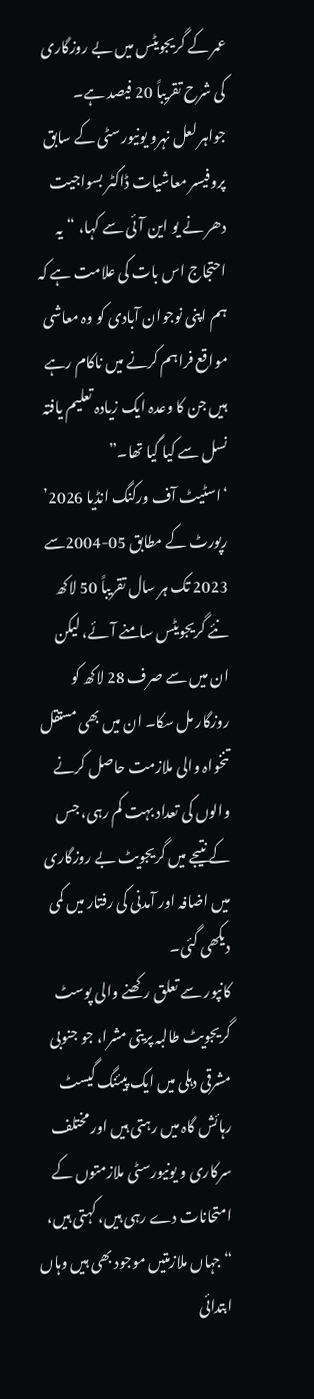عمر کے گریجویٹس میں بے روزگاری کی شرح تقریباً 20 فیصد ہے۔
جواہر لعل نہرو یونیورسٹی کے سابق پروفیسر معاشیات ڈاکٹر بسواجیت دھر نے یو این آئی سے کہا، “یہ احتجاج اس بات کی علامت ہے کہ ہم اپنی نوجوان آبادی کو وہ معاشی مواقع فراہم کرنے میں ناکام رہے ہیں جن کا وعدہ ایک زیادہ تعلیم یافتہ نسل سے کیا گیا تھا۔”
‘اسٹیٹ آف ورکنگ انڈیا 2026’ رپورٹ کے مطابق 05-2004سے 2023 تک ہر سال تقریباً 50 لاکھ نئے گریجویٹس سامنے آئے، لیکن ان میں سے صرف 28 لاکھ کو روزگار مل سکا۔ ان میں بھی مستقل تنخواہ والی ملازمت حاصل کرنے والوں کی تعداد بہت کم رہی، جس کے نتیجے میں گریجویٹ بے روزگاری میں اضافہ اور آمدنی کی رفتار میں کمی دیکھی گئی۔
کانپور سے تعلق رکھنے والی پوسٹ گریجویٹ طالبہ پریتی مشرا، جو جنوبی مشرقی دہلی میں ایک پیئنگ گیسٹ رہائش گاہ میں رہتی ہیں اور مختلف سرکاری و یونیورسٹی ملازمتوں کے امتحانات دے رہی ہیں، کہتی ہیں، “جہاں ملازمتیں موجود بھی ہیں وہاں ابتدائی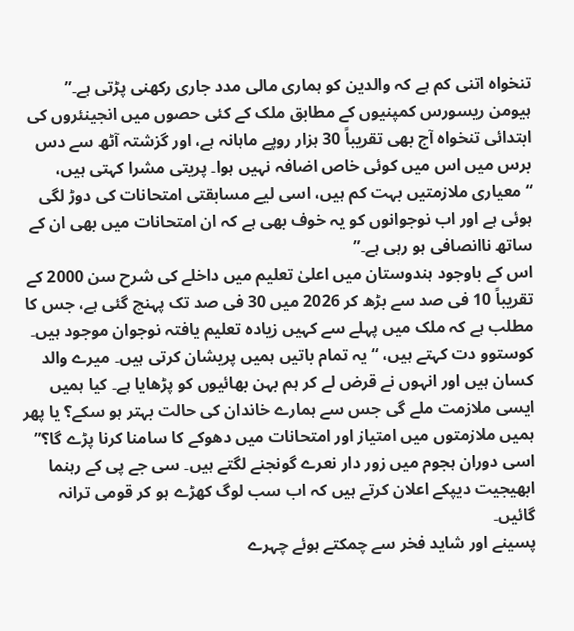تنخواہ اتنی کم ہے کہ والدین کو ہماری مالی مدد جاری رکھنی پڑتی ہے۔”
ہیومن ریسورس کمپنیوں کے مطابق ملک کے کئی حصوں میں انجینئروں کی ابتدائی تنخواہ آج بھی تقریباً 30 ہزار روپے ماہانہ ہے، اور گزشتہ آٹھ سے دس برس میں اس میں کوئی خاص اضافہ نہیں ہوا۔ پریتی مشرا کہتی ہیں، “معیاری ملازمتیں بہت کم ہیں، اسی لیے مسابقتی امتحانات کی دوڑ لگی ہوئی ہے اور اب نوجوانوں کو یہ خوف بھی ہے کہ ان امتحانات میں بھی ان کے ساتھ ناانصافی ہو رہی ہے۔”
اس کے باوجود ہندوستان میں اعلیٰ تعلیم میں داخلے کی شرح سن 2000 کے تقریباً 10 فی صد سے بڑھ کر 2026 میں 30 فی صد تک پہنچ گئی ہے، جس کا مطلب ہے کہ ملک میں پہلے سے کہیں زیادہ تعلیم یافتہ نوجوان موجود ہیں۔
کوستوو دت کہتے ہیں، “یہ تمام باتیں ہمیں پریشان کرتی ہیں۔ میرے والد کسان ہیں اور انہوں نے قرض لے کر ہم بہن بھائیوں کو پڑھایا ہے۔ کیا ہمیں ایسی ملازمت ملے گی جس سے ہمارے خاندان کی حالت بہتر ہو سکے؟ یا پھر ہمیں ملازمتوں میں امتیاز اور امتحانات میں دھوکے کا سامنا کرنا پڑے گا؟”
اسی دوران ہجوم میں زور دار نعرے گونجنے لگتے ہیں۔ سی جے پی کے رہنما ابھیجیت دیپکے اعلان کرتے ہیں کہ اب سب لوگ کھڑے ہو کر قومی ترانہ گائیں۔
پسینے اور شاید فخر سے چمکتے ہوئے چہرے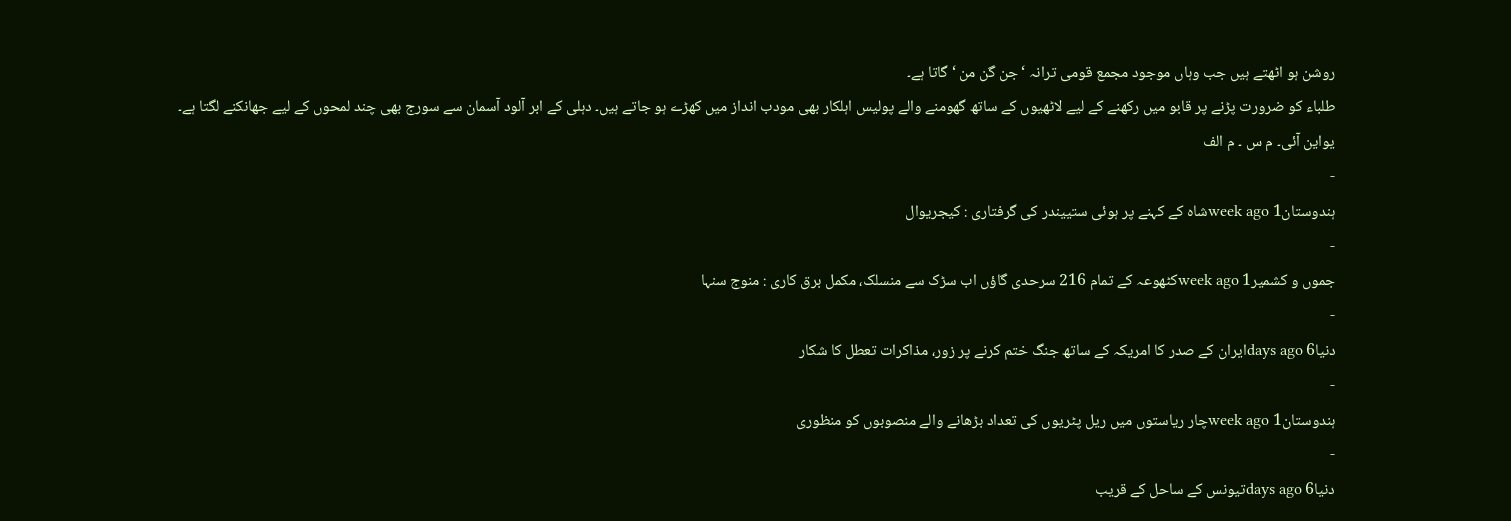روشن ہو اٹھتے ہیں جب وہاں موجود مجمع قومی ترانہ ‘جن گن من ‘ گاتا ہے۔
طلباء کو ضرورت پڑنے پر قابو میں رکھنے کے لیے لاٹھیوں کے ساتھ گھومنے والے پولیس اہلکار بھی مودب انداز میں کھڑے ہو جاتے ہیں۔ دہلی کے ابر آلود آسمان سے سورج بھی چند لمحوں کے لیے جھانکنے لگتا ہے۔
یواین آئی۔ م س ۔ م الف
-
ہندوستان1 week agoشاہ کے کہنے پر ہوئی ستییندر کی گرفتاری : کیجریوال
-
جموں و کشمیر1 week agoکٹھوعہ کے تمام 216 سرحدی گاؤں اب سڑک سے منسلک، مکمل برق کاری : منوج سنہا
-
دنیا6 days agoایران کے صدر کا امریکہ کے ساتھ جنگ ختم کرنے پر زور، مذاکرات تعطل کا شکار
-
ہندوستان1 week agoچار ریاستوں میں ریل پٹریوں کی تعداد بڑھانے والے منصوبوں کو منظوری
-
دنیا6 days agoتیونس کے ساحل کے قریب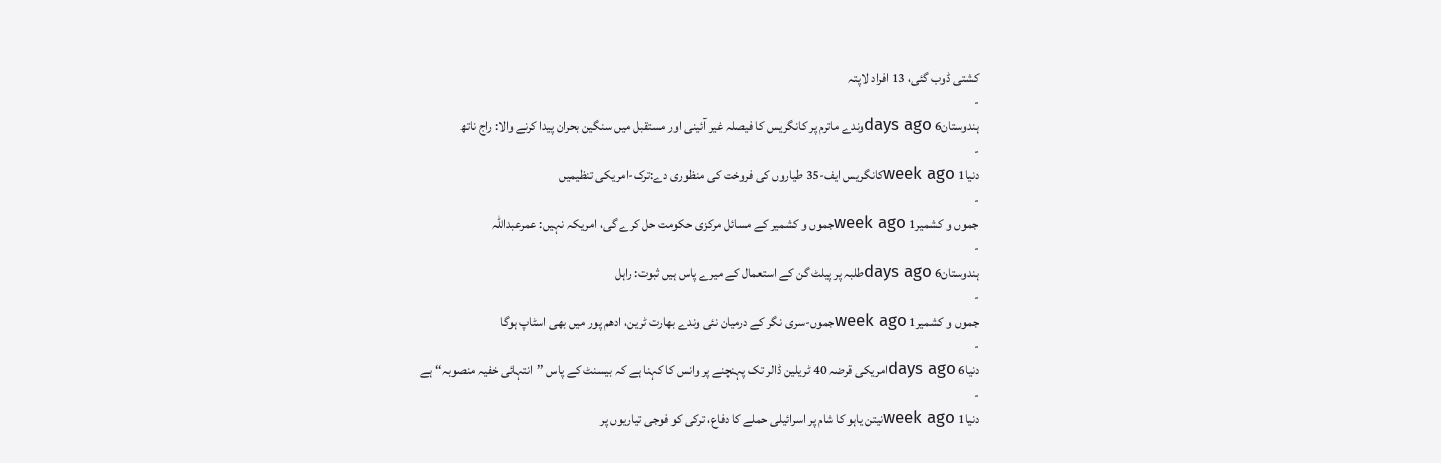کشتی ڈوب گئی، 13 افراد لاپتہ
-
ہندوستان6 days agoوندے ماترم پر کانگریس کا فیصلہ غیر آئینی اور مستقبل میں سنگین بحران پیدا کرنے والا: راج ناتھ
-
دنیا1 week agoکانگریس ایف-35 طیاروں کی فروخت کی منظوری دے:ترک-امریکی تنظیمیں
-
جموں و کشمیر1 week agoجموں و کشمیر کے مسائل مرکزی حکومت حل کرے گی، امریکہ نہیں: عمرعبداللہ
-
ہندوستان6 days agoطلبہ پر پیلٹ گن کے استعمال کے میرے پاس ہیں ثبوت: راہل
-
جموں و کشمیر1 week agoجموں-سری نگر کے درمیان نئی وندے بھارت ٹرین، ادھم پور میں بھی اسٹاپ ہوگا
-
دنیا6 days agoامریکی قرضہ 40 ٹریلین ڈالر تک پہنچنے پر وانس کا کہنا ہے کہ بیسنٹ کے پاس ’’انتہائی خفیہ منصوبہ‘‘ ہے
-
دنیا1 week agoنیتن یاہو کا شام پر اسرائیلی حملے کا دفاع، ترکی کو فوجی تیاریوں پر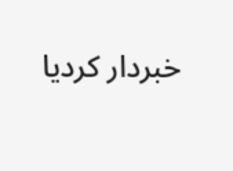خبردار کردیا